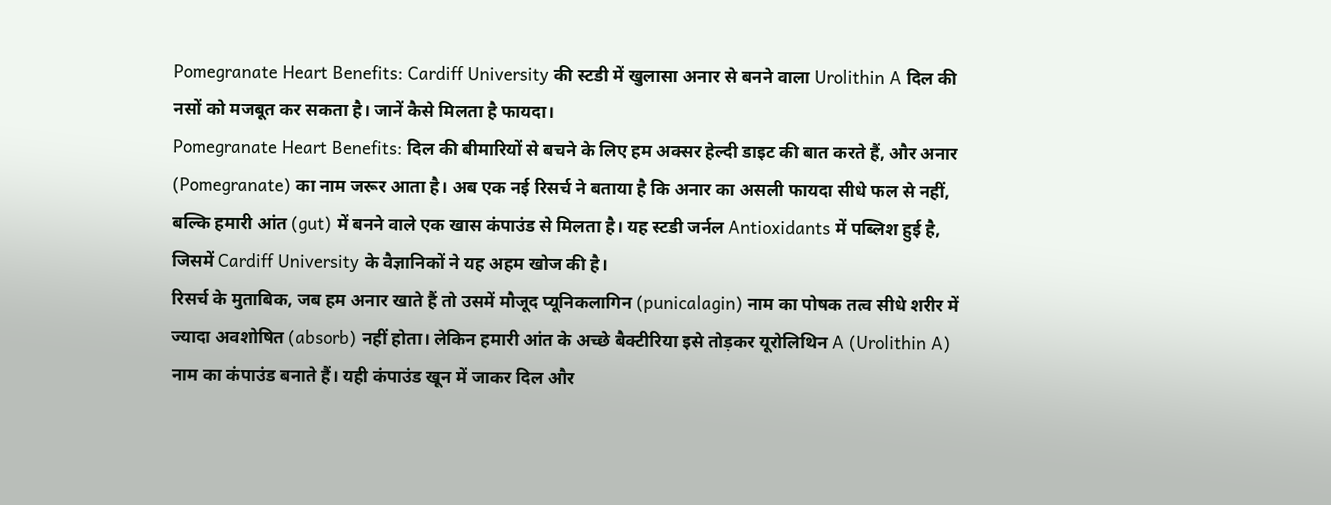Pomegranate Heart Benefits: Cardiff University की स्टडी में खुलासा अनार से बनने वाला Urolithin A दिल की नसों को मजबूत कर सकता है। जानें कैसे मिलता है फायदा।
Pomegranate Heart Benefits: दिल की बीमारियों से बचने के लिए हम अक्सर हेल्दी डाइट की बात करते हैं, और अनार (Pomegranate) का नाम जरूर आता है। अब एक नई रिसर्च ने बताया है कि अनार का असली फायदा सीधे फल से नहीं, बल्कि हमारी आंत (gut) में बनने वाले एक खास कंपाउंड से मिलता है। यह स्टडी जर्नल Antioxidants में पब्लिश हुई है, जिसमें Cardiff University के वैज्ञानिकों ने यह अहम खोज की है।
रिसर्च के मुताबिक, जब हम अनार खाते हैं तो उसमें मौजूद प्यूनिकलागिन (punicalagin) नाम का पोषक तत्व सीधे शरीर में ज्यादा अवशोषित (absorb) नहीं होता। लेकिन हमारी आंत के अच्छे बैक्टीरिया इसे तोड़कर यूरोलिथिन A (Urolithin A) नाम का कंपाउंड बनाते हैं। यही कंपाउंड खून में जाकर दिल और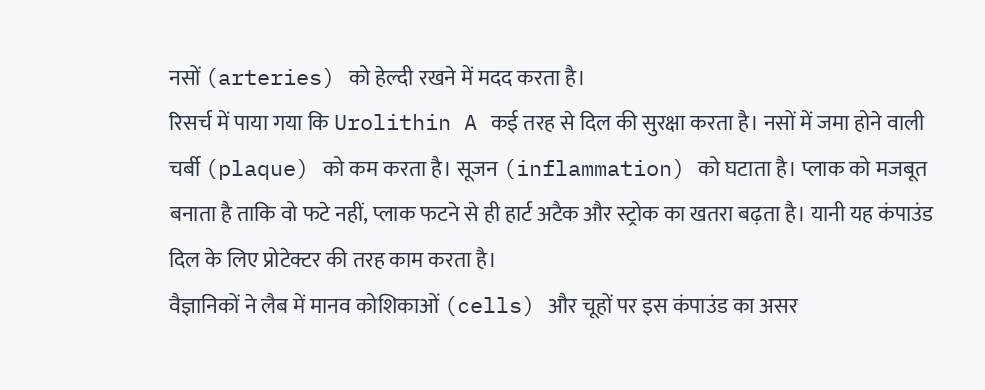नसों (arteries) को हेल्दी रखने में मदद करता है।
रिसर्च में पाया गया कि Urolithin A कई तरह से दिल की सुरक्षा करता है। नसों में जमा होने वाली चर्बी (plaque) को कम करता है। सूजन (inflammation) को घटाता है। प्लाक को मजबूत बनाता है ताकि वो फटे नहीं, प्लाक फटने से ही हार्ट अटैक और स्ट्रोक का खतरा बढ़ता है। यानी यह कंपाउंड दिल के लिए प्रोटेक्टर की तरह काम करता है।
वैज्ञानिकों ने लैब में मानव कोशिकाओं (cells) और चूहों पर इस कंपाउंड का असर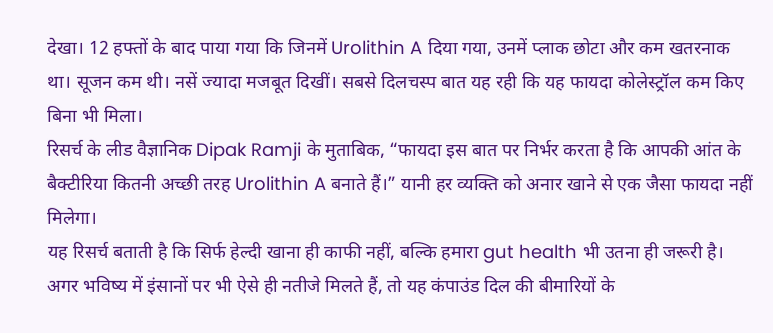देखा। 12 हफ्तों के बाद पाया गया कि जिनमें Urolithin A दिया गया, उनमें प्लाक छोटा और कम खतरनाक था। सूजन कम थी। नसें ज्यादा मजबूत दिखीं। सबसे दिलचस्प बात यह रही कि यह फायदा कोलेस्ट्रॉल कम किए बिना भी मिला।
रिसर्च के लीड वैज्ञानिक Dipak Ramji के मुताबिक, “फायदा इस बात पर निर्भर करता है कि आपकी आंत के बैक्टीरिया कितनी अच्छी तरह Urolithin A बनाते हैं।” यानी हर व्यक्ति को अनार खाने से एक जैसा फायदा नहीं मिलेगा।
यह रिसर्च बताती है कि सिर्फ हेल्दी खाना ही काफी नहीं, बल्कि हमारा gut health भी उतना ही जरूरी है। अगर भविष्य में इंसानों पर भी ऐसे ही नतीजे मिलते हैं, तो यह कंपाउंड दिल की बीमारियों के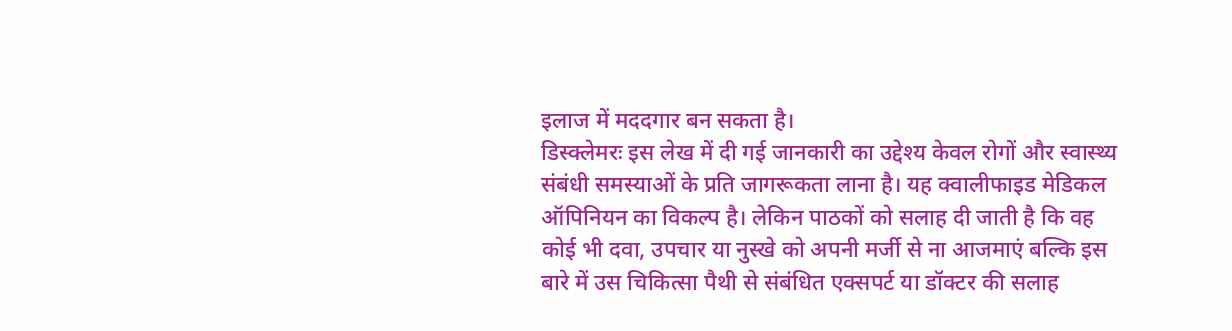इलाज में मददगार बन सकता है।
डिस्क्लेमरः इस लेख में दी गई जानकारी का उद्देश्य केवल रोगों और स्वास्थ्य संबंधी समस्याओं के प्रति जागरूकता लाना है। यह क्वालीफाइड मेडिकल ऑपिनियन का विकल्प है। लेकिन पाठकों को सलाह दी जाती है कि वह कोई भी दवा, उपचार या नुस्खे को अपनी मर्जी से ना आजमाएं बल्कि इस बारे में उस चिकित्सा पैथी से संबंधित एक्सपर्ट या डॉक्टर की सलाह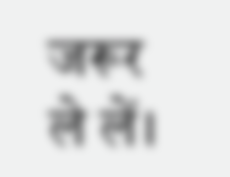जरूर ले लें।